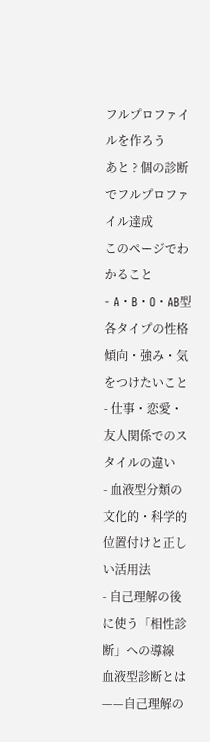フルプロファイルを作ろう
あと ? 個の診断でフルプロファイル達成
このページでわかること
- A・B・O・AB型 各タイプの性格傾向・強み・気をつけたいこと
- 仕事・恋愛・友人関係でのスタイルの違い
- 血液型分類の文化的・科学的位置付けと正しい活用法
- 自己理解の後に使う「相性診断」への導線
血液型診断とは——自己理解の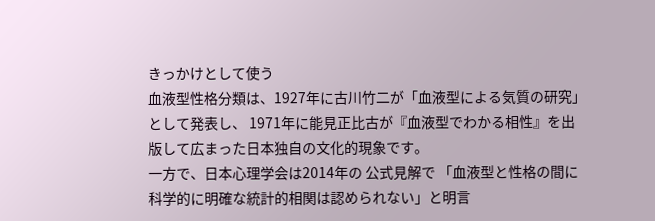きっかけとして使う
血液型性格分類は、1927年に古川竹二が「血液型による気質の研究」として発表し、 1971年に能見正比古が『血液型でわかる相性』を出版して広まった日本独自の文化的現象です。
一方で、日本心理学会は2014年の 公式見解で 「血液型と性格の間に科学的に明確な統計的相関は認められない」と明言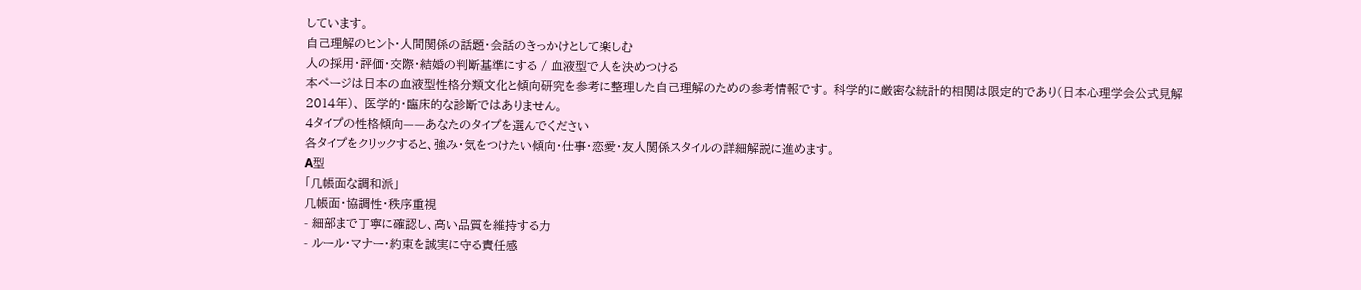しています。
自己理解のヒント・人間関係の話題・会話のきっかけとして楽しむ
人の採用・評価・交際・結婚の判断基準にする / 血液型で人を決めつける
本ページは日本の血液型性格分類文化と傾向研究を参考に整理した自己理解のための参考情報です。 科学的に厳密な統計的相関は限定的であり(日本心理学会公式見解 2014年)、 医学的・臨床的な診断ではありません。
4タイプの性格傾向——あなたのタイプを選んでください
各タイプをクリックすると、強み・気をつけたい傾向・仕事・恋愛・友人関係スタイルの詳細解説に進めます。
A型
「几帳面な調和派」
几帳面・協調性・秩序重視
- 細部まで丁寧に確認し、高い品質を維持する力
- ルール・マナー・約束を誠実に守る責任感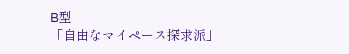B型
「自由なマイペース探求派」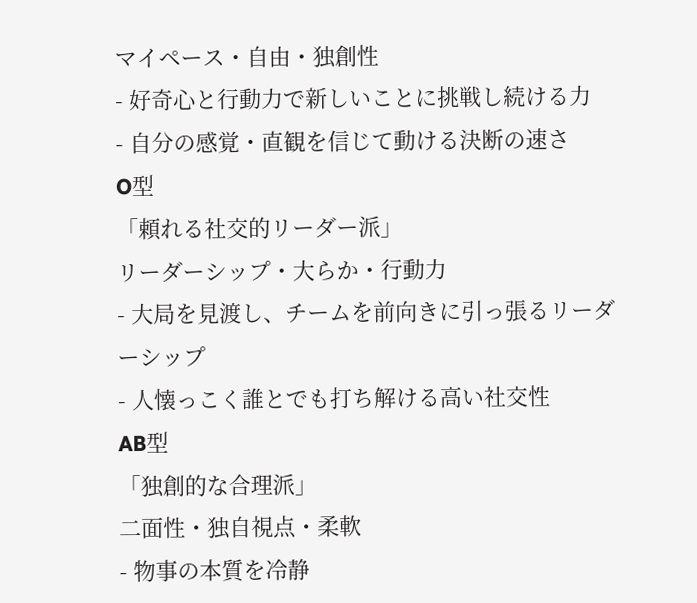マイペース・自由・独創性
- 好奇心と行動力で新しいことに挑戦し続ける力
- 自分の感覚・直観を信じて動ける決断の速さ
O型
「頼れる社交的リーダー派」
リーダーシップ・大らか・行動力
- 大局を見渡し、チームを前向きに引っ張るリーダーシップ
- 人懐っこく誰とでも打ち解ける高い社交性
AB型
「独創的な合理派」
二面性・独自視点・柔軟
- 物事の本質を冷静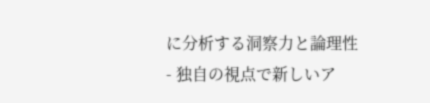に分析する洞察力と論理性
- 独自の視点で新しいア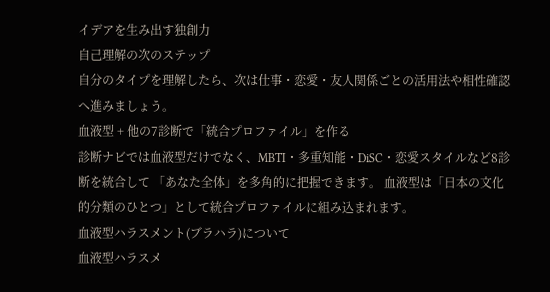イデアを生み出す独創力
自己理解の次のステップ
自分のタイプを理解したら、次は仕事・恋愛・友人関係ごとの活用法や相性確認へ進みましょう。
血液型 + 他の7診断で「統合プロファイル」を作る
診断ナビでは血液型だけでなく、MBTI・多重知能・DiSC・恋愛スタイルなど8診断を統合して 「あなた全体」を多角的に把握できます。 血液型は「日本の文化的分類のひとつ」として統合プロファイルに組み込まれます。
血液型ハラスメント(ブラハラ)について
血液型ハラスメ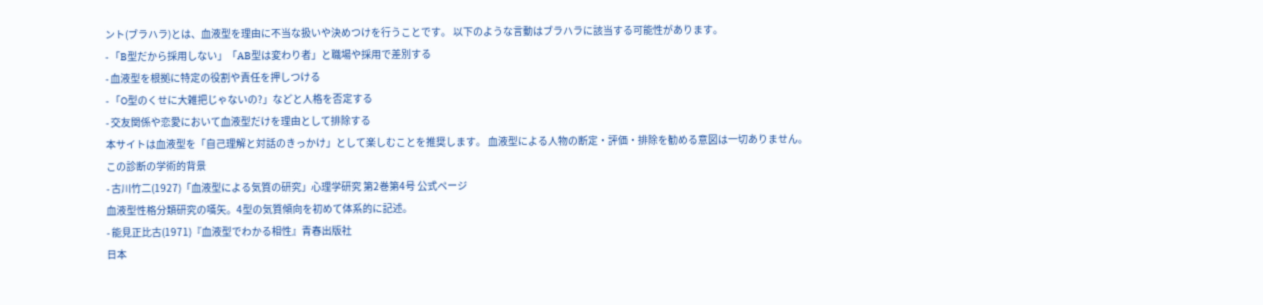ント(ブラハラ)とは、血液型を理由に不当な扱いや決めつけを行うことです。 以下のような言動はブラハラに該当する可能性があります。
- 「B型だから採用しない」「AB型は変わり者」と職場や採用で差別する
- 血液型を根拠に特定の役割や責任を押しつける
- 「O型のくせに大雑把じゃないの?」などと人格を否定する
- 交友関係や恋愛において血液型だけを理由として排除する
本サイトは血液型を「自己理解と対話のきっかけ」として楽しむことを推奨します。 血液型による人物の断定・評価・排除を勧める意図は一切ありません。
この診断の学術的背景
- 古川竹二(1927)「血液型による気質の研究」心理学研究 第2巻第4号 公式ページ
血液型性格分類研究の嚆矢。4型の気質傾向を初めて体系的に記述。
- 能見正比古(1971)『血液型でわかる相性』青春出版社
日本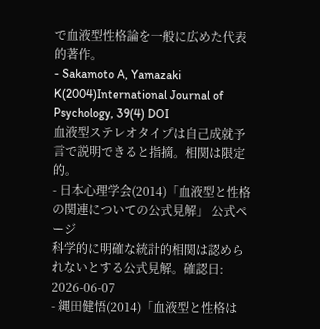で血液型性格論を一般に広めた代表的著作。
- Sakamoto A, Yamazaki K(2004)International Journal of Psychology, 39(4) DOI
血液型ステレオタイプは自己成就予言で説明できると指摘。相関は限定的。
- 日本心理学会(2014)「血液型と性格の関連についての公式見解」 公式ページ
科学的に明確な統計的相関は認められないとする公式見解。確認日: 2026-06-07
- 縄田健悟(2014)「血液型と性格は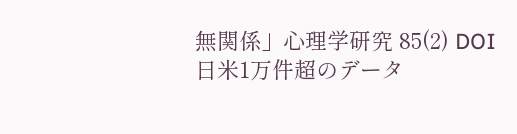無関係」心理学研究 85(2) DOI
日米1万件超のデータ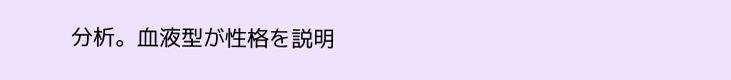分析。血液型が性格を説明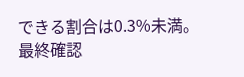できる割合は0.3%未満。
最終確認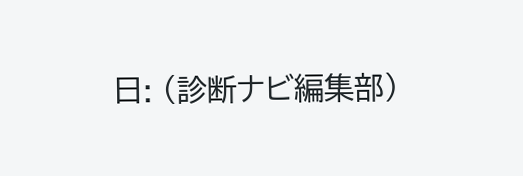日: (診断ナビ編集部)